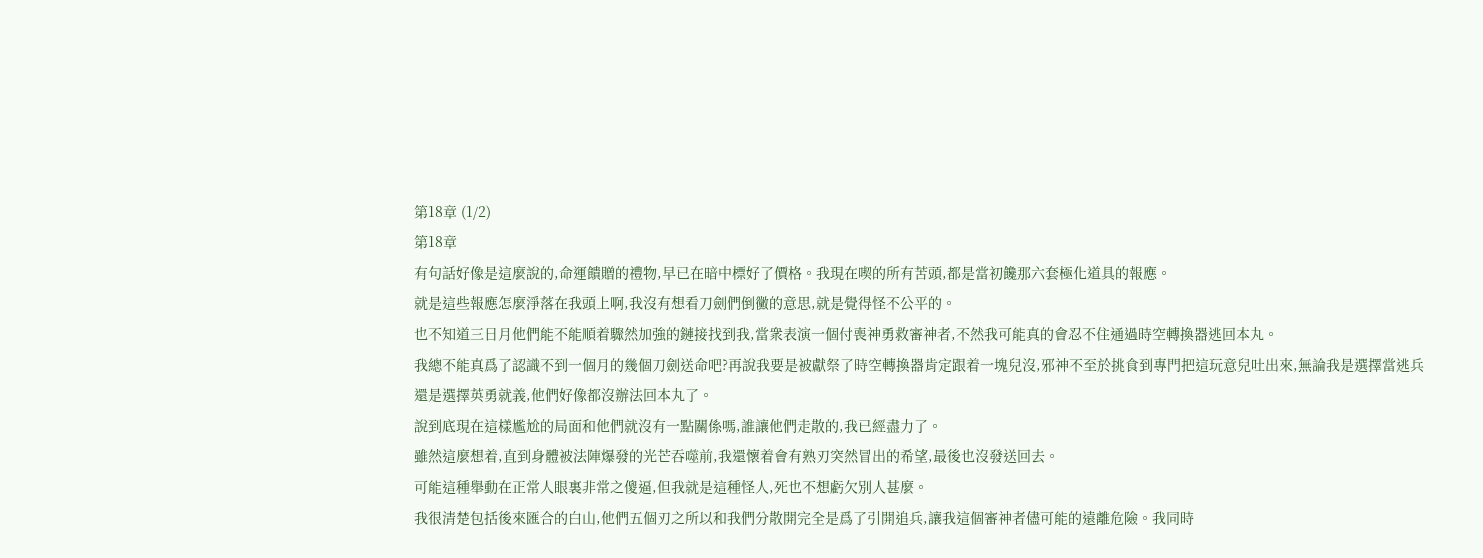第18章 (1/2)
第18章
有句話好像是這麼說的,命運饋贈的禮物,早已在暗中標好了價格。我現在喫的所有苦頭,都是當初饞那六套極化道具的報應。
就是這些報應怎麼淨落在我頭上啊,我沒有想看刀劍們倒黴的意思,就是覺得怪不公平的。
也不知道三日月他們能不能順着驟然加強的鏈接找到我,當衆表演一個付喪神勇救審神者,不然我可能真的會忍不住通過時空轉換器逃回本丸。
我總不能真爲了認識不到一個月的幾個刀劍送命吧?再說我要是被獻祭了時空轉換器肯定跟着一塊兒沒,邪神不至於挑食到專門把這玩意兒吐出來,無論我是選擇當逃兵還是選擇英勇就義,他們好像都沒辦法回本丸了。
說到底現在這樣尷尬的局面和他們就沒有一點關係嗎,誰讓他們走散的,我已經盡力了。
雖然這麼想着,直到身體被法陣爆發的光芒吞噬前,我還懷着會有熟刃突然冒出的希望,最後也沒發送回去。
可能這種舉動在正常人眼裏非常之傻逼,但我就是這種怪人,死也不想虧欠別人甚麼。
我很清楚包括後來匯合的白山,他們五個刃之所以和我們分散開完全是爲了引開追兵,讓我這個審神者儘可能的遠離危險。我同時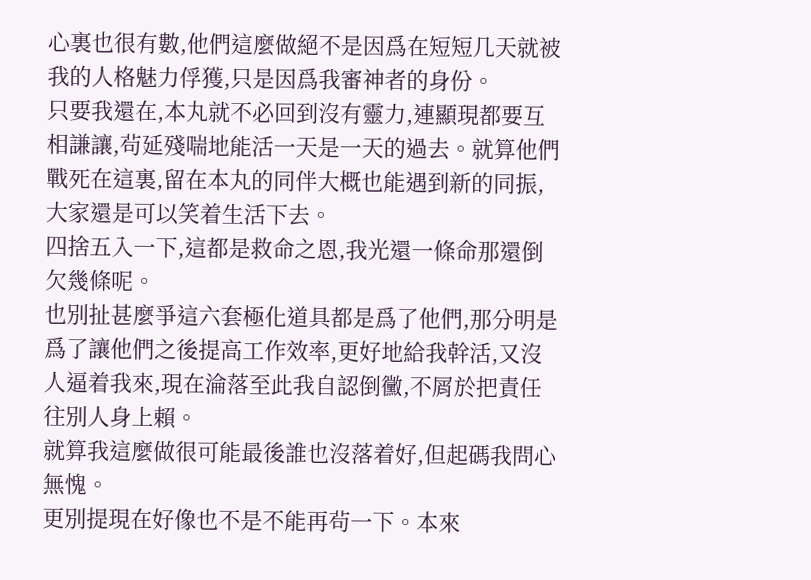心裏也很有數,他們這麼做絕不是因爲在短短几天就被我的人格魅力俘獲,只是因爲我審神者的身份。
只要我還在,本丸就不必回到沒有靈力,連顯現都要互相謙讓,茍延殘喘地能活一天是一天的過去。就算他們戰死在這裏,留在本丸的同伴大概也能遇到新的同振,大家還是可以笑着生活下去。
四捨五入一下,這都是救命之恩,我光還一條命那還倒欠幾條呢。
也別扯甚麼爭這六套極化道具都是爲了他們,那分明是爲了讓他們之後提高工作效率,更好地給我幹活,又沒人逼着我來,現在淪落至此我自認倒黴,不屑於把責任往別人身上賴。
就算我這麼做很可能最後誰也沒落着好,但起碼我問心無愧。
更別提現在好像也不是不能再茍一下。本來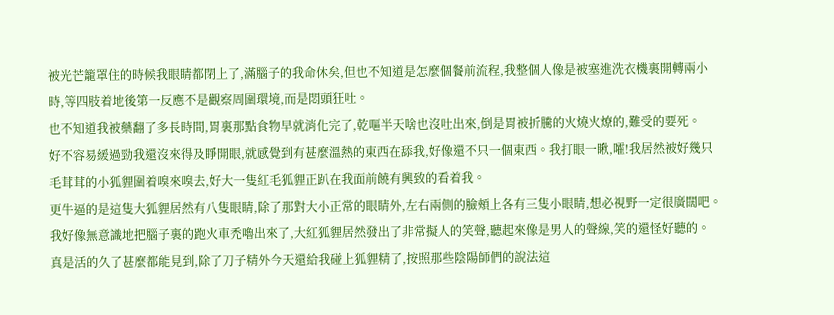被光芒籠罩住的時候我眼睛都閉上了,滿腦子的我命休矣,但也不知道是怎麼個餐前流程,我整個人像是被塞進洗衣機裏開轉兩小時,等四肢着地後第一反應不是觀察周圍環境,而是悶頭狂吐。
也不知道我被藥翻了多長時間,胃裏那點食物早就消化完了,乾嘔半天啥也沒吐出來,倒是胃被折騰的火燒火燎的,難受的要死。
好不容易緩過勁我還沒來得及睜開眼,就感覺到有甚麼溫熱的東西在舔我,好像還不只一個東西。我打眼一瞅,嚯!我居然被好幾只毛茸茸的小狐貍圍着嗅來嗅去,好大一隻紅毛狐貍正趴在我面前饒有興致的看着我。
更牛逼的是這隻大狐貍居然有八隻眼睛,除了那對大小正常的眼睛外,左右兩側的臉頰上各有三隻小眼睛,想必視野一定很廣闊吧。
我好像無意識地把腦子裏的跑火車禿嚕出來了,大紅狐貍居然發出了非常擬人的笑聲,聽起來像是男人的聲線,笑的還怪好聽的。
真是活的久了甚麼都能見到,除了刀子精外今天還給我碰上狐貍精了,按照那些陰陽師們的說法這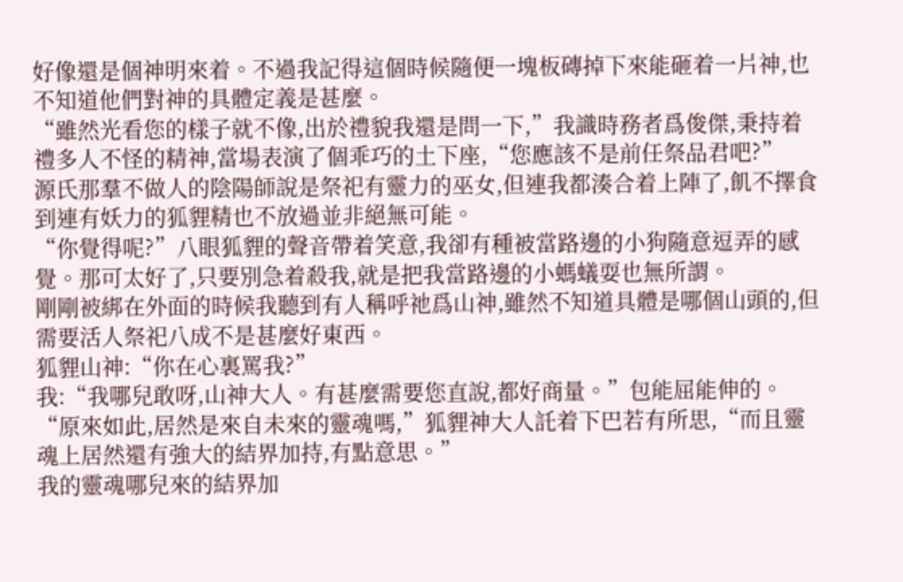好像還是個神明來着。不過我記得這個時候隨便一塊板磚掉下來能砸着一片神,也不知道他們對神的具體定義是甚麼。
“雖然光看您的樣子就不像,出於禮貌我還是問一下,”我識時務者爲俊傑,秉持着禮多人不怪的精神,當場表演了個乖巧的土下座,“您應該不是前任祭品君吧?”
源氏那羣不做人的陰陽師說是祭祀有靈力的巫女,但連我都湊合着上陣了,飢不擇食到連有妖力的狐貍精也不放過並非絕無可能。
“你覺得呢?”八眼狐貍的聲音帶着笑意,我卻有種被當路邊的小狗隨意逗弄的感覺。那可太好了,只要別急着殺我,就是把我當路邊的小螞蟻耍也無所謂。
剛剛被綁在外面的時候我聽到有人稱呼祂爲山神,雖然不知道具體是哪個山頭的,但需要活人祭祀八成不是甚麼好東西。
狐貍山神:“你在心裏罵我?”
我:“我哪兒敢呀,山神大人。有甚麼需要您直說,都好商量。”包能屈能伸的。
“原來如此,居然是來自未來的靈魂嗎,”狐貍神大人託着下巴若有所思,“而且靈魂上居然還有強大的結界加持,有點意思。”
我的靈魂哪兒來的結界加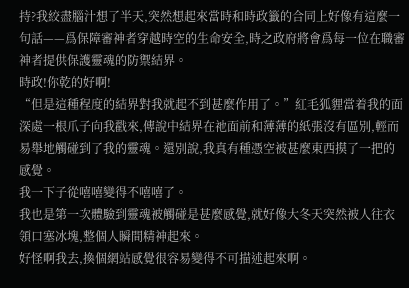持?我絞盡腦汁想了半天,突然想起來當時和時政籤的合同上好像有這麼一句話——爲保障審神者穿越時空的生命安全,時之政府將會爲每一位在職審神者提供保護靈魂的防禦結界。
時政!你乾的好啊!
“但是這種程度的結界對我就起不到甚麼作用了。”紅毛狐貍當着我的面深處一根爪子向我戳來,傳說中結界在祂面前和薄薄的紙張沒有區別,輕而易舉地觸碰到了我的靈魂。還別說,我真有種憑空被甚麼東西摸了一把的感覺。
我一下子從嘻嘻變得不嘻嘻了。
我也是第一次體驗到靈魂被觸碰是甚麼感覺,就好像大冬天突然被人往衣領口塞冰塊,整個人瞬間精神起來。
好怪啊我去,換個網站感覺很容易變得不可描述起來啊。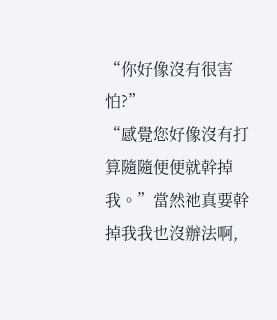“你好像沒有很害怕?”
“感覺您好像沒有打算隨隨便便就幹掉我。”當然祂真要幹掉我我也沒辦法啊,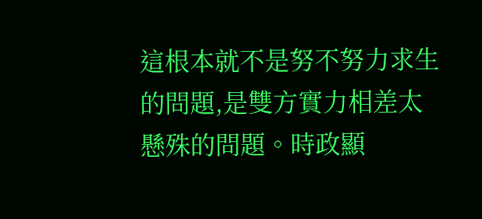這根本就不是努不努力求生的問題,是雙方實力相差太懸殊的問題。時政顯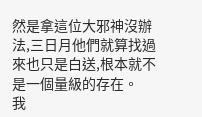然是拿這位大邪神沒辦法,三日月他們就算找過來也只是白送,根本就不是一個量級的存在。
我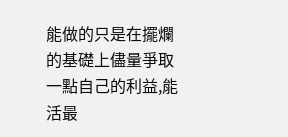能做的只是在擺爛的基礎上儘量爭取一點自己的利益,能活最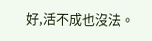好,活不成也沒法。